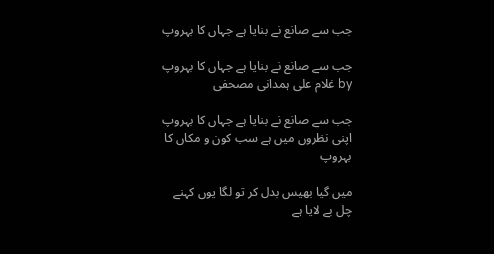جب سے صانع نے بنایا ہے جہاں کا بہروپ

جب سے صانع نے بنایا ہے جہاں کا بہروپ
by غلام علی ہمدانی مصحفی

جب سے صانع نے بنایا ہے جہاں کا بہروپ
اپنی نظروں میں ہے سب کون و مکاں کا بہروپ

میں گیا بھیس بدل کر تو لگا یوں کہنے
چل بے لایا ہے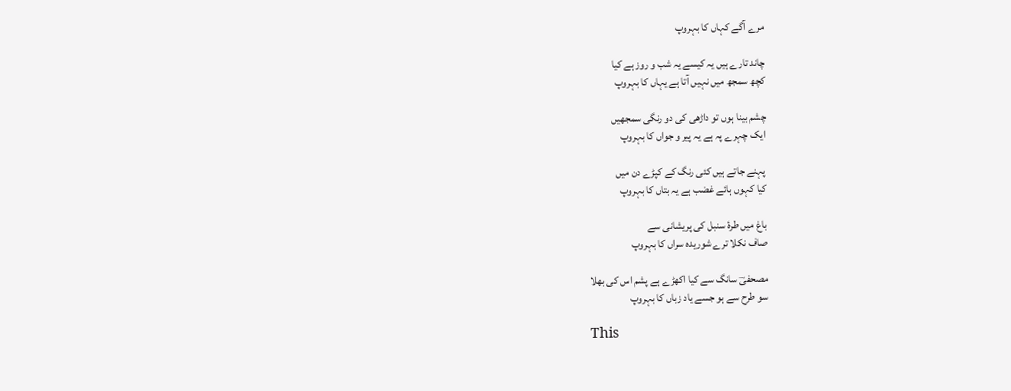مرے آگے کہاں کا بہروپ

چاند تارے ہیں یہ کیسے یہ شب و روز ہے کیا
کچھ سمجھ میں نہیں آتا ہے یہاں کا بہروپ

چشم بینا ہوں تو داڑھی کی دو رنگی سمجھیں
ایک چہرے پہ ہے یہ پیر و جواں کا بہروپ

پہنے جاتے ہیں کئی رنگ کے کپڑے دن میں
کیا کہوں ہائے غضب ہے یہ بتاں کا بہروپ

باغ میں طرۂ سنبل کی پریشانی سے
صاف نکلا ترے شوریدہ سراں کا بہروپ

مصحفیؔ سانگ سے کیا اکھڑے ہے پشم اس کی بھلا
سو طرح سے ہو جسے یاد زباں کا بہروپ

This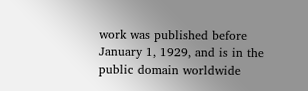work was published before January 1, 1929, and is in the public domain worldwide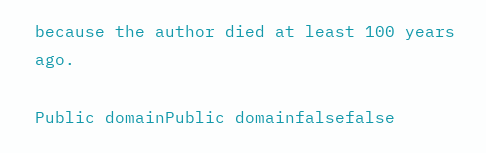because the author died at least 100 years ago.

Public domainPublic domainfalsefalse